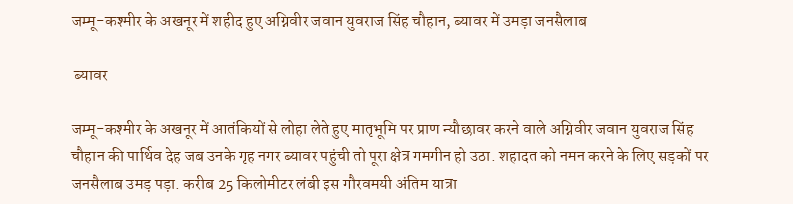जम्मू-कश्मीर के अखनूर में शहीद हुए अग्निवीर जवान युवराज सिंह चौहान, ब्यावर में उमड़ा जनसैलाब

 ब्यावर

जम्मू-कश्मीर के अखनूर में आतंकियों से लोहा लेते हुए मातृभूमि पर प्राण न्यौछावर करने वाले अग्निवीर जवान युवराज सिंह चौहान की पार्थिव देह जब उनके गृह नगर ब्यावर पहुंची तो पूरा क्षेत्र गमगीन हो उठा. शहादत को नमन करने के लिए सड़कों पर जनसैलाब उमड़ पड़ा. करीब 25 किलोमीटर लंबी इस गौरवमयी अंतिम यात्रा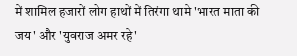में शामिल हजारों लोग हाथों में तिरंगा थामे 'भारत माता की जय' और 'युवराज अमर रहे'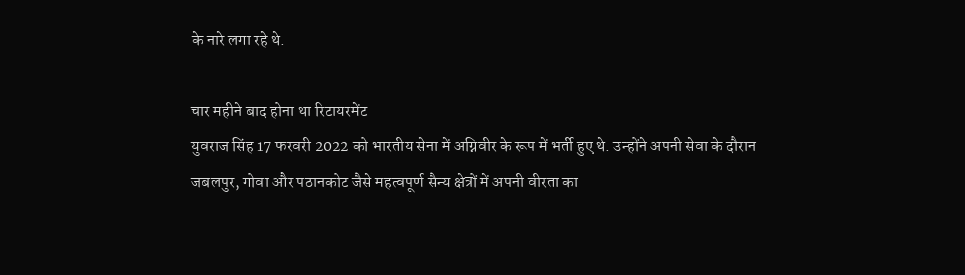के नारे लगा रहे थे.

चार महीने बाद होना था रिटायरमेंट
युवराज सिंह 17 फरवरी 2022 को भारतीय सेना में अग्निवीर के रूप में भर्ती हुए थे. उन्होंने अपनी सेवा के दौरान जबलपुर, गोवा और पठानकोट जैसे महत्वपूर्ण सैन्य क्षेत्रों में अपनी वीरता का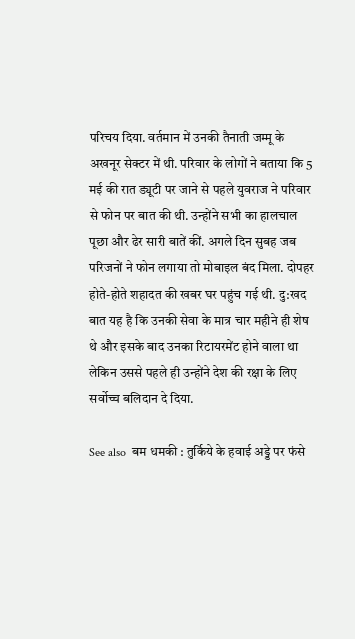परिचय दिया. वर्तमान में उनकी तैनाती जम्मू के अखनूर सेक्टर में थी. परिवार के लोगों ने बताया कि 5 मई की रात ड्यूटी पर जाने से पहले युवराज ने परिवार से फोन पर बात की थी. उन्होंने सभी का हालचाल पूछा और ढेर सारी बातें कीं. अगले दिन सुबह जब परिजनों ने फोन लगाया तो मोबाइल बंद मिला. दोपहर होते-होते शहादत की खबर घर पहुंच गई थी. दु:खद बात यह है कि उनकी सेवा के मात्र चार महीने ही शेष थे और इसके बाद उनका रिटायरमेंट होने वाला था लेकिन उससे पहले ही उन्होंने देश की रक्षा के लिए सर्वोच्च बलिदान दे दिया.

See also  बम धमकी : तुर्किये के हवाई अड्डे पर फंसे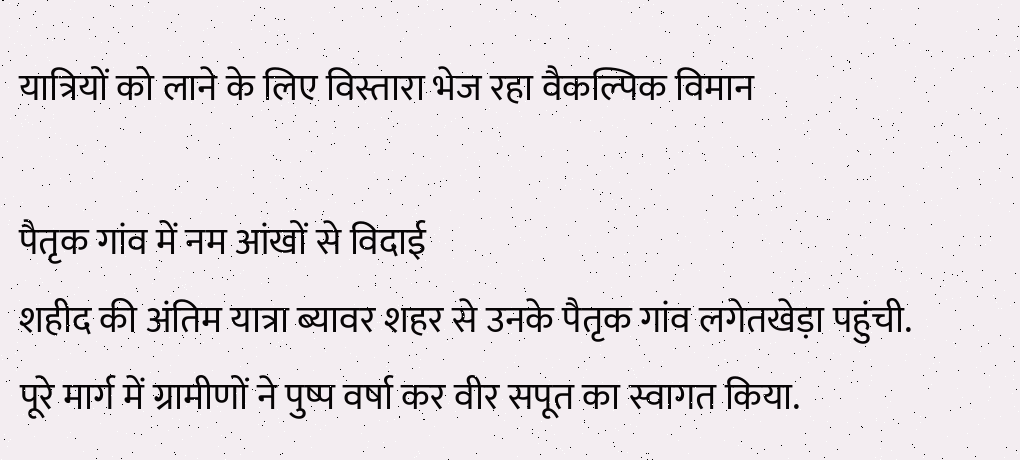यात्रियों को लाने के लिए विस्तारा भेज रहा वैकल्पिक विमान

पैतृक गांव में नम आंखों से विदाई
शहीद की अंतिम यात्रा ब्यावर शहर से उनके पैतृक गांव लगेतखेड़ा पहुंची. पूरे मार्ग में ग्रामीणों ने पुष्प वर्षा कर वीर सपूत का स्वागत किया.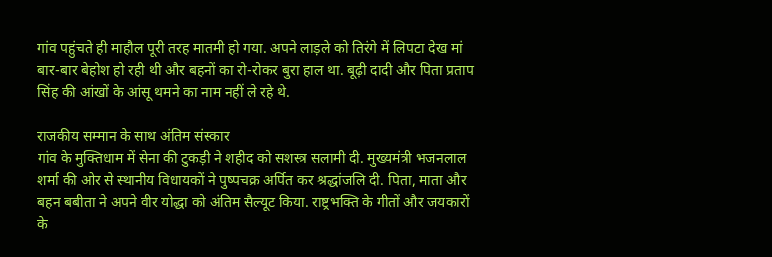गांव पहुंचते ही माहौल पूरी तरह मातमी हो गया. अपने लाड़ले को तिरंगे में लिपटा देख मां बार-बार बेहोश हो रही थी और बहनों का रो-रोकर बुरा हाल था. बूढ़ी दादी और पिता प्रताप सिंह की आंखों के आंसू थमने का नाम नहीं ले रहे थे.

राजकीय सम्मान के साथ अंतिम संस्कार
गांव के मुक्तिधाम में सेना की टुकड़ी ने शहीद को सशस्त्र सलामी दी. मुख्यमंत्री भजनलाल शर्मा की ओर से स्थानीय विधायकों ने पुष्पचक्र अर्पित कर श्रद्धांजलि दी. पिता, माता और बहन बबीता ने अपने वीर योद्धा को अंतिम सैल्यूट किया. राष्ट्रभक्ति के गीतों और जयकारों के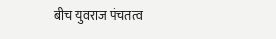बीच युवराज पंचतत्व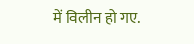में विलीन हो गए.